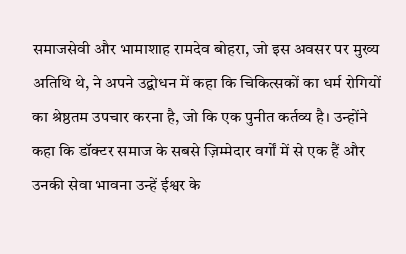समाजसेवी और भामाशाह रामदेव बोहरा, जो इस अवसर पर मुख्य अतिथि थे, ने अपने उद्बोधन में कहा कि चिकित्सकों का धर्म रोगियों का श्रेष्ठतम उपचार करना है, जो कि एक पुनीत कर्तव्य है। उन्होंने कहा कि डॉक्टर समाज के सबसे ज़िम्मेदार वर्गों में से एक हैं और उनकी सेवा भावना उन्हें ईश्वर के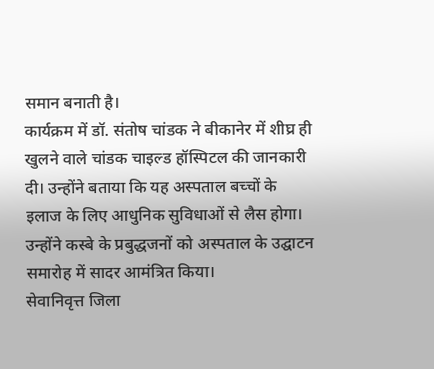समान बनाती है।
कार्यक्रम में डॉ. संतोष चांडक ने बीकानेर में शीघ्र ही खुलने वाले चांडक चाइल्ड हॉस्पिटल की जानकारी दी। उन्होंने बताया कि यह अस्पताल बच्चों के इलाज के लिए आधुनिक सुविधाओं से लैस होगा। उन्होंने कस्बे के प्रबुद्धजनों को अस्पताल के उद्घाटन समारोह में सादर आमंत्रित किया।
सेवानिवृत्त जिला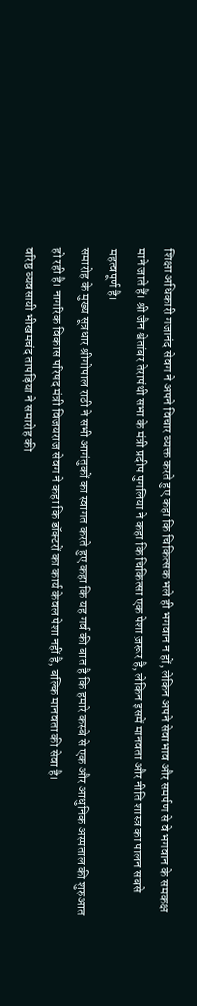शिक्षा अधिकारी गजानंद सेवग ने अपने विचार व्यक्त करते हुए कहा कि चिकित्सक भले ही भगवान न हों, लेकिन अपने सेवाभाव और समर्पण से वे भगवान के समकक्ष माने जाते हैं। श्री जैन श्वेतांबर तेरापंथी सभा के मंत्री प्रदीप पुगलिया ने कहा कि चिकित्सा एक पेशा ज़रूर है, लेकिन इसमें मानवता और नीति शास्त्र का पालन सबसे महत्वपूर्ण है।
समारोह के मुख्य सूत्रधार श्रीगोपाल राठी ने सभी आगंतुकों का स्वागत करते हुए कहा कि यह गर्व की बात है कि हमारे कस्बे से एक और आधुनिक अस्पताल की शुरुआत हो रही है। नागरिक विकास परिषद मंत्री विजयराज सेवग ने कहा कि डॉक्टरों का कार्य केवल पेशा नहीं है, बल्कि मानवता की सेवा है।
वरिष्ठ व्यवसायी भीखमचंद तापड़िया ने समारोह की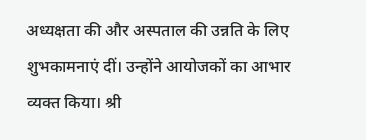अध्यक्षता की और अस्पताल की उन्नति के लिए शुभकामनाएं दीं। उन्होंने आयोजकों का आभार व्यक्त किया। श्री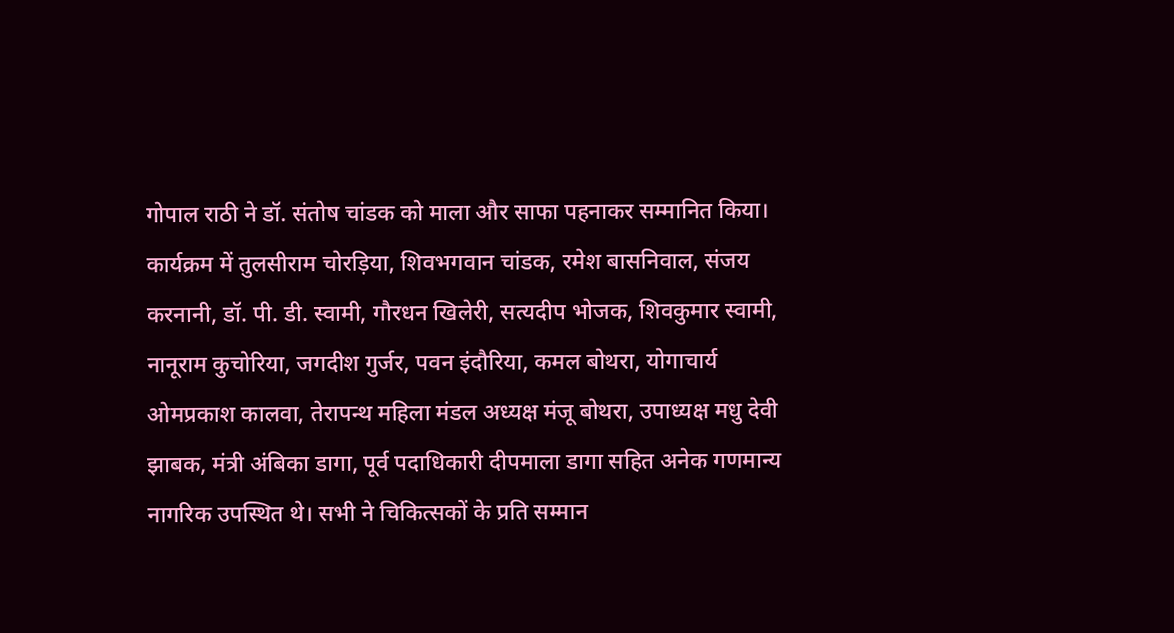गोपाल राठी ने डॉ. संतोष चांडक को माला और साफा पहनाकर सम्मानित किया।
कार्यक्रम में तुलसीराम चोरड़िया, शिवभगवान चांडक, रमेश बासनिवाल, संजय करनानी, डॉ. पी. डी. स्वामी, गौरधन खिलेरी, सत्यदीप भोजक, शिवकुमार स्वामी, नानूराम कुचोरिया, जगदीश गुर्जर, पवन इंदौरिया, कमल बोथरा, योगाचार्य ओमप्रकाश कालवा, तेरापन्थ महिला मंडल अध्यक्ष मंजू बोथरा, उपाध्यक्ष मधु देवी झाबक, मंत्री अंबिका डागा, पूर्व पदाधिकारी दीपमाला डागा सहित अनेक गणमान्य नागरिक उपस्थित थे। सभी ने चिकित्सकों के प्रति सम्मान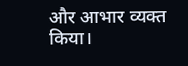और आभार व्यक्त किया।